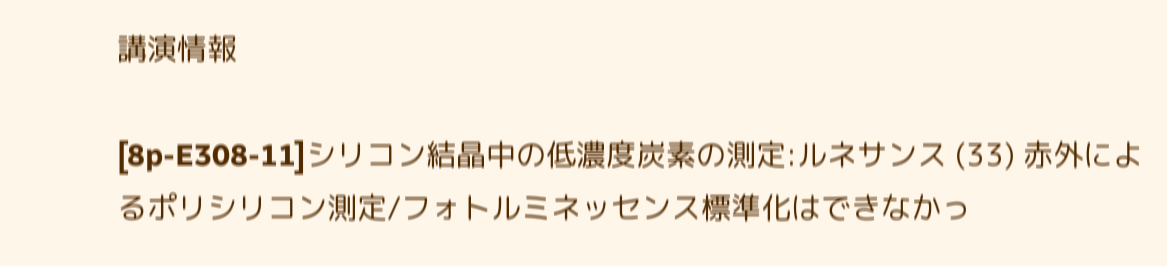講演情報

[8p-E308-11]シリコン結晶中の低濃度炭素の測定:ルネサンス (33) 赤外によるポリシリコン測定/フォトルミネッセンス標準化はできなかっ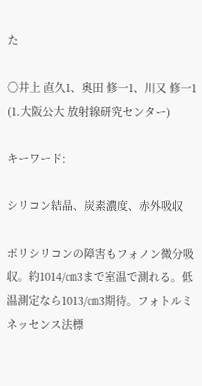た

〇井上 直久1、奥田 修一1、川又 修一1 (1.大阪公大 放射線研究センター)

キーワード:

シリコン結晶、炭素濃度、赤外吸収

ポリシリコンの障害もフォノン微分吸収。約1014/㎝3まで室温で測れる。低温測定なら1013/㎝3期待。フォトルミネッセンス法標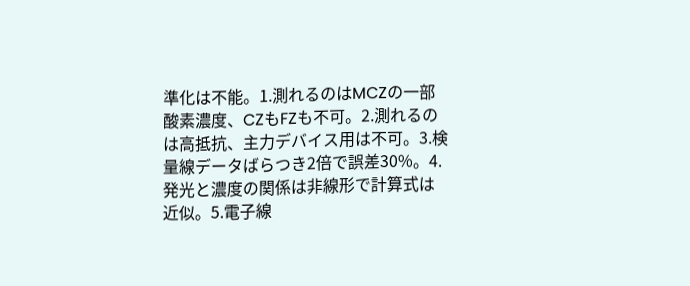準化は不能。1.測れるのはMCZの一部酸素濃度、CZもFZも不可。2.測れるのは高抵抗、主力デバイス用は不可。3.検量線データばらつき2倍で誤差30%。4.発光と濃度の関係は非線形で計算式は近似。5.電子線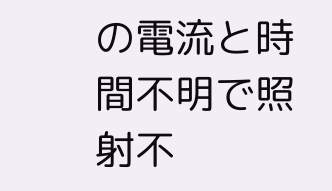の電流と時間不明で照射不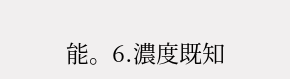能。6.濃度既知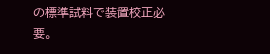の標準試料で装置校正必要。